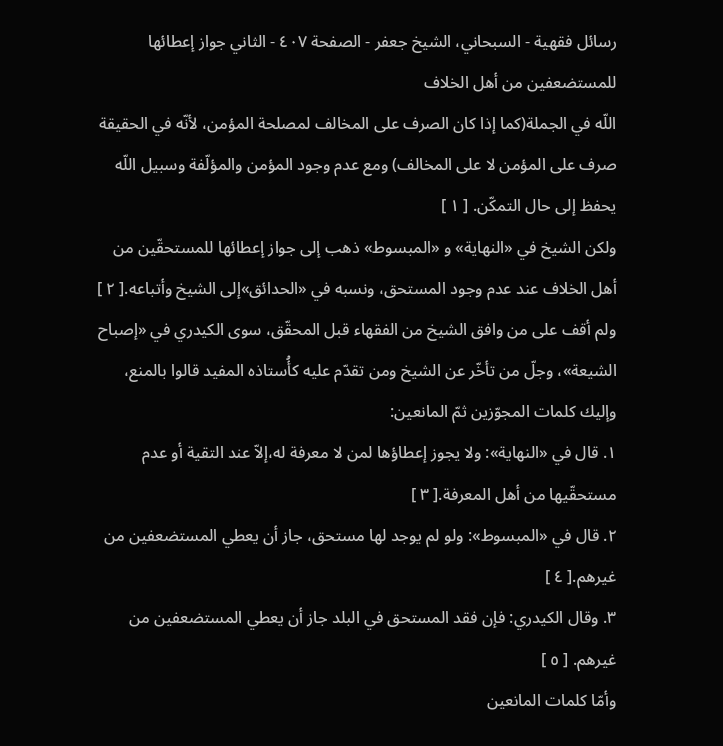رسائل فقهية - السبحاني، الشيخ جعفر - الصفحة ٤٠٧ - الثاني جواز إعطائها للمستضعفين من أهل الخلاف
اللّه في الجملة(كما إذا كان الصرف على المخالف لمصلحة المؤمن، لأنّه في الحقيقة صرف على المؤمن لا على المخالف) ومع عدم وجود المؤمن والمؤلّفة وسبيل اللّه يحفظ إلى حال التمكّن. [ ١ ]
ولكن الشيخ في «النهاية» و «المبسوط» ذهب إلى جواز إعطائها للمستحقّين من أهل الخلاف عند عدم وجود المستحق، ونسبه في «الحدائق»إلى الشيخ وأتباعه.[ ٢ ] ولم أقف على من وافق الشيخ من الفقهاء قبل المحقّق، سوى الكيدري في «إصباح الشيعة»، وجلّ من تأخّر عن الشيخ ومن تقدّم عليه كأُستاذه المفيد قالوا بالمنع، وإليك كلمات المجوّزين ثمّ المانعين:
١. قال في «النهاية»: ولا يجوز إعطاؤها لمن لا معرفة له،إلاّ عند التقية أو عدم مستحقّيها من أهل المعرفة.[ ٣ ]
٢. قال في «المبسوط»: ولو لم يوجد لها مستحق، جاز أن يعطي المستضعفين من غيرهم.[ ٤ ]
٣. وقال الكيدري: فإن فقد المستحق في البلد جاز أن يعطي المستضعفين من غيرهم. [ ٥ ]
وأمّا كلمات المانعين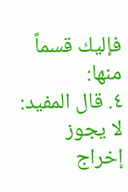فإليك قسماً منها:
٤. قال المفيد: لا يجوز إخراج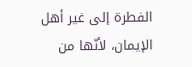الفطرة إلى غير أهل الإيمان، لأنّها من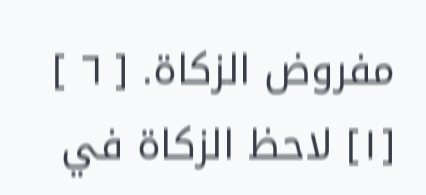مفروض الزكاة. [ ٦ ]
[١] لاحظ الزكاة في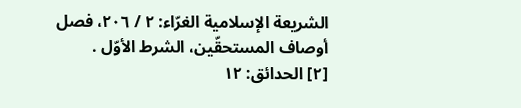الشريعة الإسلامية الغرّاء: ٢ / ٢٠٦، فصل أوصاف المستحقّين، الشرط الأوّل .
[٢] الحدائق: ١٢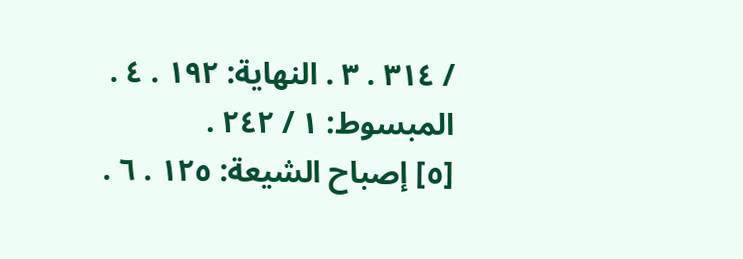/ ٣١٤ . ٣ . النهاية: ١٩٢ . ٤ . المبسوط: ١ / ٢٤٢ .
[٥] إصباح الشيعة: ١٢٥ . ٦ .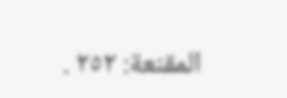المقنعة: ٢٥٢ .